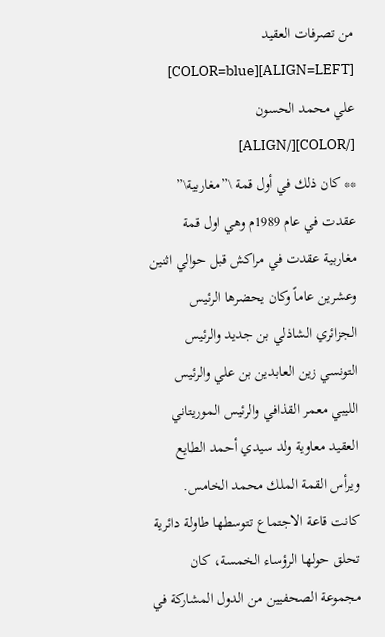من تصرفات العقيد
[ALIGN=LEFT][COLOR=blue] علي محمد الحسون [/COLOR][/ALIGN]
** كان ذلك في أول قمة \”مغاربية\” عقدت في عام 1989م وهي اول قمة مغاربية عقدت في مراكش قبل حوالي اثنين وعشرين عاماً وكان يحضرها الرئيس الجزائري الشاذلي بن جديد والرئيس التونسي زين العابدين بن علي والرئيس الليبي معمر القذافي والرئيس الموريتاني العقيد معاوية ولد سيدي أحمد الطايع ويرأس القمة الملك محمد الخامس.
كانت قاعة الاجتماع تتوسطها طاولة دائرية تحلق حولها الرؤساء الخمسة، كان مجموعة الصحفيين من الدول المشاركة في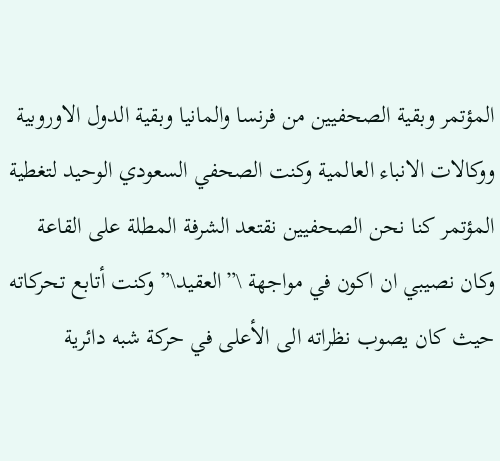المؤتمر وبقية الصحفيين من فرنسا والمانيا وبقية الدول الاوروبية ووكالات الانباء العالمية وكنت الصحفي السعودي الوحيد لتغطية المؤتمر كنا نحن الصحفيين نقتعد الشرفة المطلة على القاعة وكان نصيبي ان اكون في مواجهة \”العقيد\” وكنت أتابع تحركاته حيث كان يصوب نظراته الى الأعلى في حركة شبه دائرية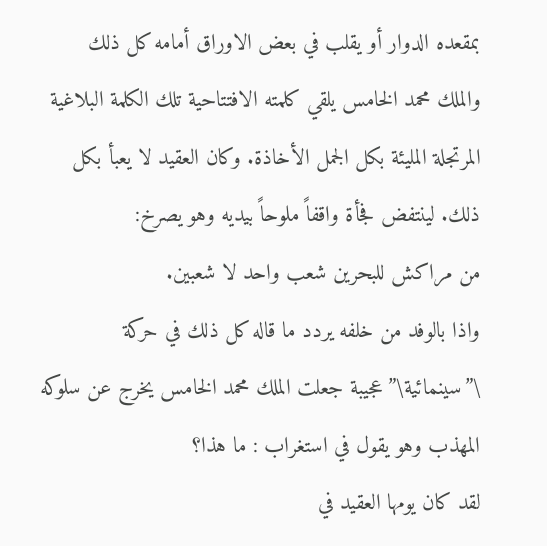بمقعده الدوار أو يقلب في بعض الاوراق أمامه كل ذلك والملك محمد الخامس يلقي كلمته الافتتاحية تلك الكلمة البلاغية المرتجلة المليئة بكل الجمل الأخاذة. وكان العقيد لا يعبأ بكل ذلك. لينتفض فجأة واقفاً ملوحاً بيديه وهو يصرخ:
من مراكش للبحرين شعب واحد لا شعبين.
واذا بالوفد من خلفه يردد ما قاله كل ذلك في حركة \”سينمائية\” عجيبة جعلت الملك محمد الخامس يخرج عن سلوكه المهذب وهو يقول في استغراب : ما هذا؟
لقد كان يومها العقيد في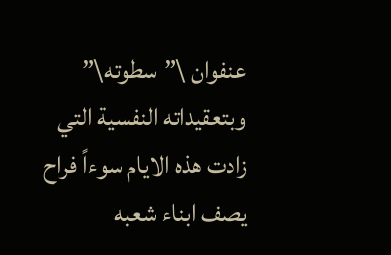عنفوان \”سطوته\” وبتعقيداته النفسية التي زادت هذه الايام سوءاً فراح يصف ابناء شعبه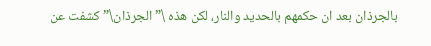بالجرذان بعد ان حكمهم بالحديد والنار، لكن هذه \”الجرذان\” كشفت عن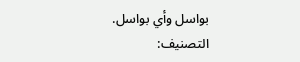بواسل وأي بواسل.
التصنيف: